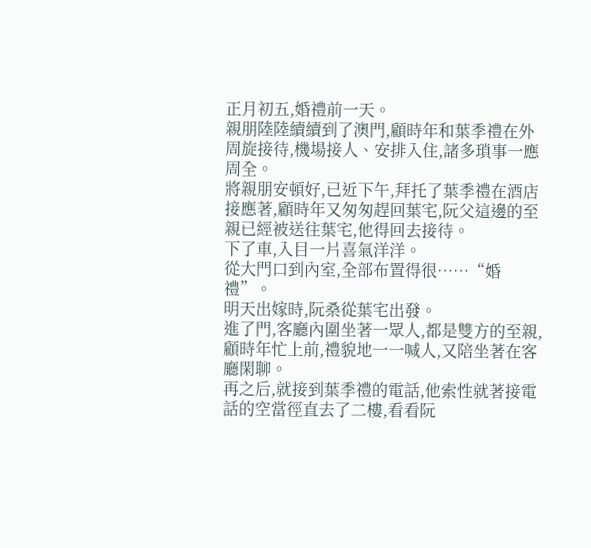正月初五,婚禮前一天。
親朋陸陸續續到了澳門,顧時年和葉季禮在外周旋接待,機場接人、安排入住,諸多瑣事一應周全。
將親朋安頓好,已近下午,拜托了葉季禮在酒店接應著,顧時年又匆匆趕回葉宅,阮父這邊的至親已經被送往葉宅,他得回去接待。
下了車,入目一片喜氣洋洋。
從大門口到內室,全部布置得很……“婚禮”。
明天出嫁時,阮桑從葉宅出發。
進了門,客廳內圍坐著一眾人,都是雙方的至親,顧時年忙上前,禮貌地一一喊人,又陪坐著在客廳閑聊。
再之后,就接到葉季禮的電話,他索性就著接電話的空當徑直去了二樓,看看阮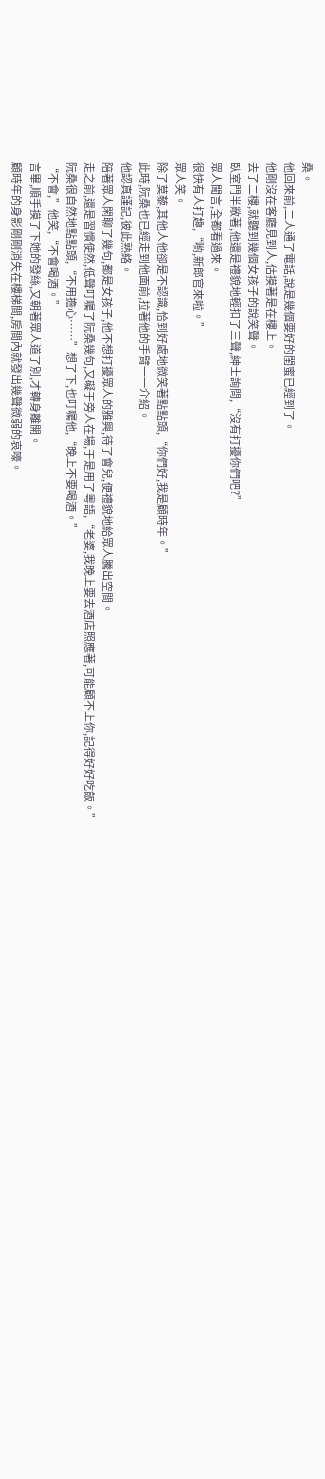桑。
他回來前,二人通了電話,說是幾個要好的閨蜜已經到了。
他剛沒在客廳見到人,估摸著是在樓上。
去了二樓,就聽到幾個女孩子的說笑聲。
臥室門半敞著,他還是禮貌地輕扣了三聲,紳士詢問,“沒有打擾你們吧?”
眾人聞言,全都看過來。
很快有人打趣,“喲,新郎官來啦。”
眾人笑。
除了莫藜,其他人他卻是不認識,恰到好處地微笑著點點頭,“你們好,我是顧時年。”
此時,阮桑也已經走到他面前,拉著他的手臂一一介紹。
他認真謹記,彼此熟絡。
陪著眾人閑聊了幾句,都是女孩子,他不想打擾眾人的雅興,待了會兒,便禮貌地給眾人騰出空間。
走之前,還是習慣使然,低聲叮囑了阮桑幾句,又礙于旁人在場,于是用了粵語,“老婆,我晚上要去酒店照應著,可能顧不上你,記得好好吃飯。”
阮桑很自然地點點頭,“不用擔心……”想了下,也叮囑他,“晚上不要喝酒。”
“不會,”他笑,“不會喝酒。”
言畢,順手摸了下她的發絲,又朝著眾人道了別,才轉身離開。
顧時年的身影剛剛消失在樓梯間,房間內就發出幾聲微弱的哀嚎。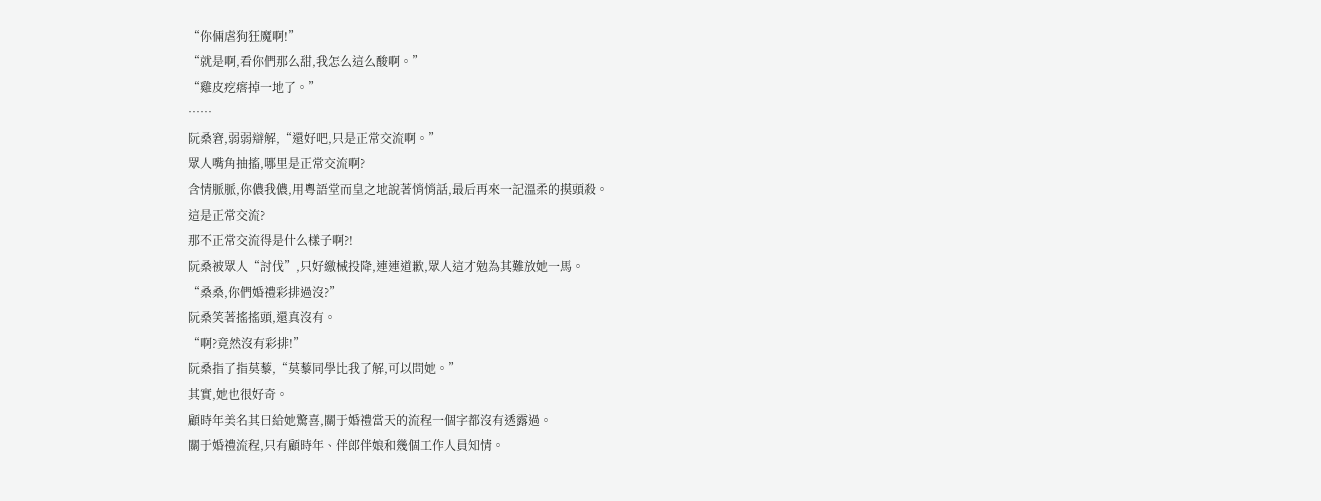“你倆虐狗狂魔啊!”
“就是啊,看你們那么甜,我怎么這么酸啊。”
“雞皮疙瘩掉一地了。”
……
阮桑窘,弱弱辯解,“還好吧,只是正常交流啊。”
眾人嘴角抽搐,哪里是正常交流啊?
含情脈脈,你儂我儂,用粵語堂而皇之地說著悄悄話,最后再來一記溫柔的摸頭殺。
這是正常交流?
那不正常交流得是什么樣子啊?!
阮桑被眾人“討伐”,只好繳械投降,連連道歉,眾人這才勉為其難放她一馬。
“桑桑,你們婚禮彩排過沒?”
阮桑笑著搖搖頭,還真沒有。
“啊?竟然沒有彩排!”
阮桑指了指莫藜,“莫藜同學比我了解,可以問她。”
其實,她也很好奇。
顧時年美名其曰給她驚喜,關于婚禮當天的流程一個字都沒有透露過。
關于婚禮流程,只有顧時年、伴郎伴娘和幾個工作人員知情。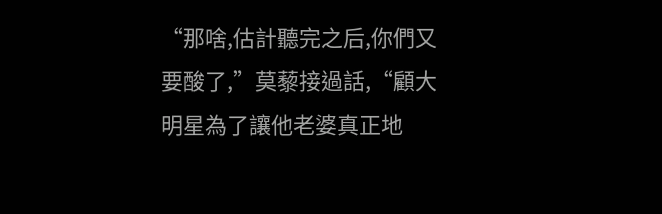“那啥,估計聽完之后,你們又要酸了,”莫藜接過話,“顧大明星為了讓他老婆真正地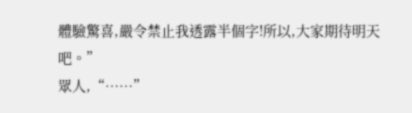體驗驚喜,嚴令禁止我透露半個字!所以,大家期待明天吧。”
眾人,“……”